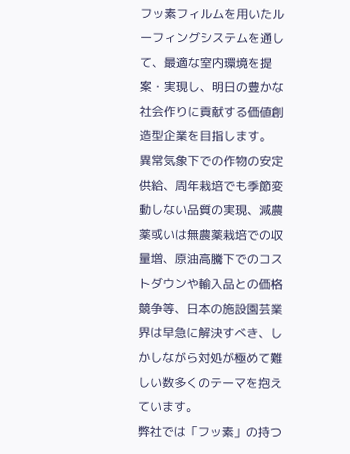フッ素フィルムを用いたルーフィングシステムを通して、最適な室内環境を提案・実現し、明日の豊かな社会作りに貢献する価値創造型企業を目指します。
異常気象下での作物の安定供給、周年栽培でも季節変動しない品質の実現、減農薬或いは無農薬栽培での収量増、原油高騰下でのコストダウンや輸入品との価格競争等、日本の施設園芸業界は早急に解決すべき、しかしながら対処が極めて難しい数多くのテーマを抱えています。
弊社では「フッ素」の持つ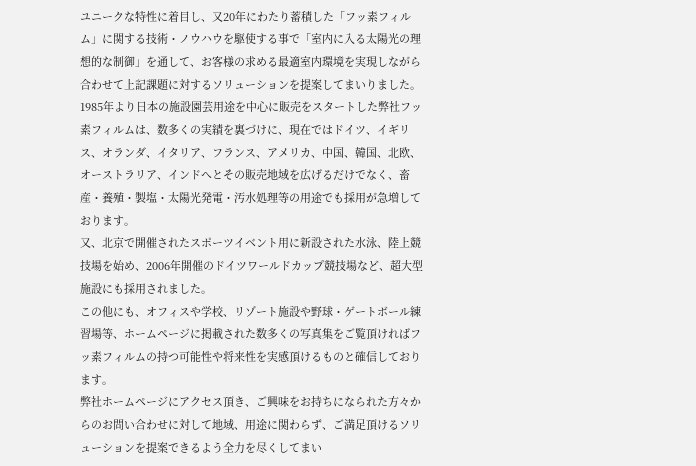ユニークな特性に着目し、又20年にわたり蓄積した「フッ素フィルム」に関する技術・ノウハウを駆使する事で「室内に入る太陽光の理想的な制御」を通して、お客様の求める最適室内環境を実現しながら合わせて上記課題に対するソリューションを提案してまいりました。
1985年より日本の施設園芸用途を中心に販売をスタートした弊社フッ素フィルムは、数多くの実績を裏づけに、現在ではドイツ、イギリス、オランダ、イタリア、フランス、アメリカ、中国、韓国、北欧、オーストラリア、インドへとその販売地域を広げるだけでなく、畜産・養殖・製塩・太陽光発電・汚水処理等の用途でも採用が急増しております。
又、北京で開催されたスポーツイベント用に新設された水泳、陸上競技場を始め、2006年開催のドイツワールドカップ競技場など、超大型施設にも採用されました。
この他にも、オフィスや学校、リゾート施設や野球・ゲートボール練習場等、ホームページに掲載された数多くの写真集をご覧頂ければフッ素フィルムの持つ可能性や将来性を実感頂けるものと確信しております。
弊社ホームページにアクセス頂き、ご興味をお持ちになられた方々からのお問い合わせに対して地域、用途に関わらず、ご満足頂けるソリューションを提案できるよう全力を尽くしてまい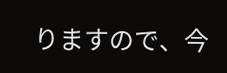りますので、今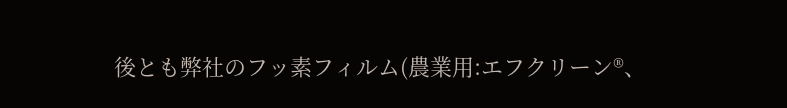後とも弊社のフッ素フィルム(農業用:エフクリーン®、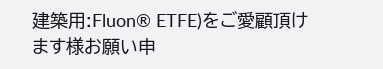建築用:Fluon® ETFE)をご愛顧頂けます様お願い申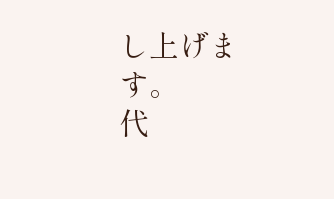し上げます。
代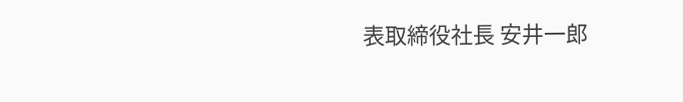表取締役社長 安井一郎